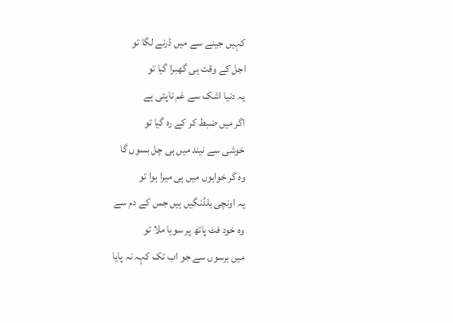کہیں جینے سے میں ڈرنے لگا تو
اجل کے وقت ہی گھبرا گیا تو
یہ دنیا اشک سے غم ناپتی ہے
اگر میں ضبط کر کے رہ گیا تو
خوشی سے نیند میں ہی چل بسوں گا
وہ گر خوابوں میں ہی میرا ہوا تو
یہ اونچی بلڈنگیں ہیں جس کے دم سے
وہ خود فٹ پاتھ پر سویا ملا تو
میں برسوں سے جو اب تک کہہ نہ پایا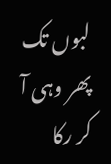لبوں تک پھر وہی آ کر رکا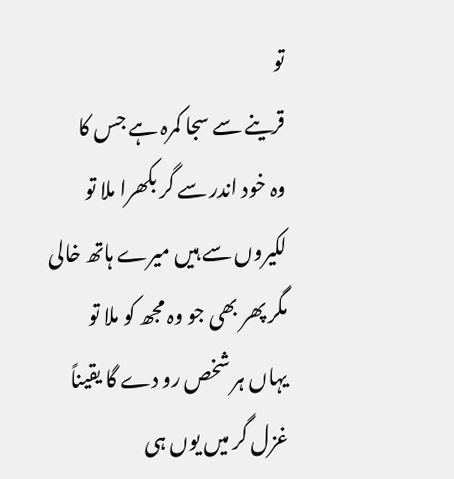تو
قرینے سے سجا کمرہ ہے جس کا
وہ خود اندر سے گر بکھرا ملا تو
لکیروں سے ہیں میرے ہاتھ خالی
مگر پھر بھی جو وہ مجھ کو ملا تو
یہاں ہر شخص رو دے گا یقیناً
غزل گر میں یوں ہی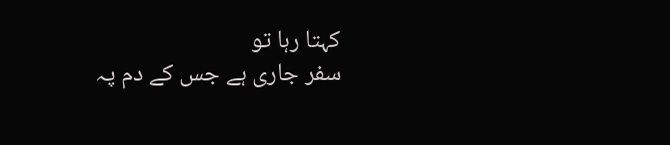کہتا رہا تو
سفر جاری ہے جس کے دم پہ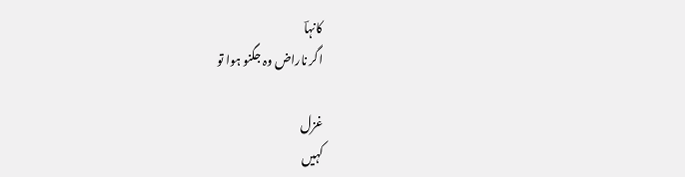کانہاؔ
اگر ناراض وہ جگنو ہوا تو

غزل
کہیں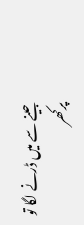جینے سے میں ڈرنے لگا تو
پرکھر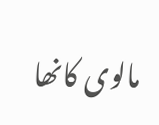مالوی کانھا